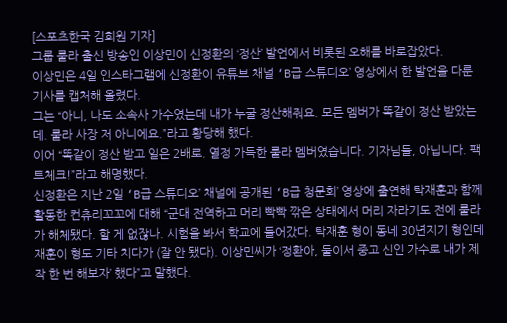[스포츠한국 김희원 기자]
그룹 룰라 출신 방송인 이상민이 신정환의 ‘정산’ 발언에서 비롯된 오해를 바로잡았다.
이상민은 4일 인스타그램에 신정환이 유튜브 채널 ‘B급 스튜디오’ 영상에서 한 발언을 다룬 기사를 캡처해 올렸다.
그는 “아니, 나도 소속사 가수였는데 내가 누굴 정산해줘요. 모든 멤버가 똑같이 정산 받았는데. 룰라 사장 저 아니에요.”라고 황당해 했다.
이어 “똑같이 정산 받고 일은 2배로. 열정 가득한 룰라 멤버였습니다. 기자님들, 아닙니다. 팩트체크!”라고 해명했다.
신정환은 지난 2일 ‘B급 스튜디오’ 채널에 공개된 ‘B급 청문회’ 영상에 출연해 탁재훈과 함께 활동한 컨츄리꼬꼬에 대해 “군대 전역하고 머리 빡빡 깎은 상태에서 머리 자라기도 전에 룰라가 해체됐다. 할 게 없잖나. 시험을 봐서 학교에 들어갔다. 탁재훈 형이 동네 30년지기 형인데 재훈이 형도 기타 치다가 (잘 안 됐다). 이상민씨가 ‘정환아, 둘이서 중고 신인 가수로 내가 제작 한 번 해보자’ 했다”고 말했다.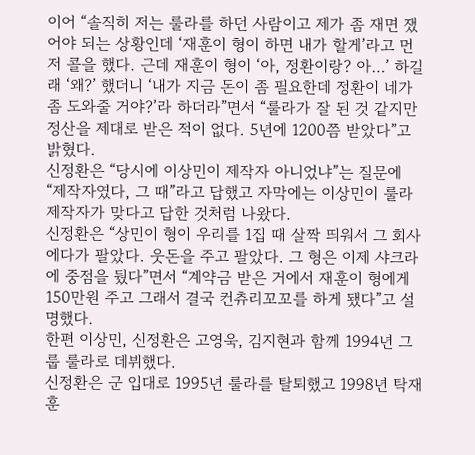이어 “솔직히 저는 룰라를 하던 사람이고 제가 좀 재면 쟀어야 되는 상황인데 ‘재훈이 형이 하면 내가 할게’라고 먼저 콜을 했다. 근데 재훈이 형이 ‘아, 정환이랑? 아…’ 하길래 ‘왜?’ 했더니 ‘내가 지금 돈이 좀 필요한데 정환이 네가 좀 도와줄 거야?’라 하더라”면서 “룰라가 잘 된 것 같지만 정산을 제대로 받은 적이 없다. 5년에 1200쯤 받았다”고 밝혔다.
신정환은 “당시에 이상민이 제작자 아니었냐”는 질문에 “제작자였다, 그 때”라고 답했고 자막에는 이상민이 룰라 제작자가 맞다고 답한 것처럼 나왔다.
신정환은 “상민이 형이 우리를 1집 때 살짝 띄워서 그 회사에다가 팔았다. 웃돈을 주고 팔았다. 그 형은 이제 샤크라에 중점을 뒀다”면서 “계약금 받은 거에서 재훈이 형에게 150만원 주고 그래서 결국 컨츄리꼬꼬를 하게 됐다”고 설명했다.
한편 이상민, 신정환은 고영욱, 김지현과 함께 1994년 그룹 룰라로 데뷔했다.
신정환은 군 입대로 1995년 룰라를 탈퇴했고 1998년 탁재훈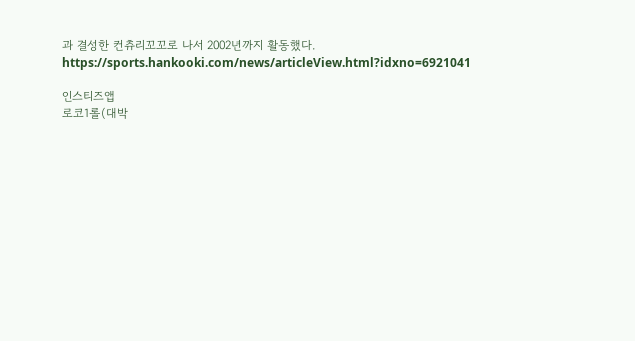과 결성한 컨츄리꼬꼬로 나서 2002년까지 활동했다.
https://sports.hankooki.com/news/articleView.html?idxno=6921041

인스티즈앱
로코1롤(대박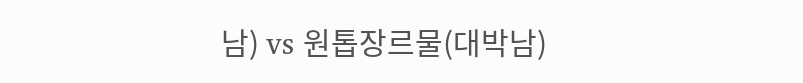남) vs 원톱장르물(대박남)